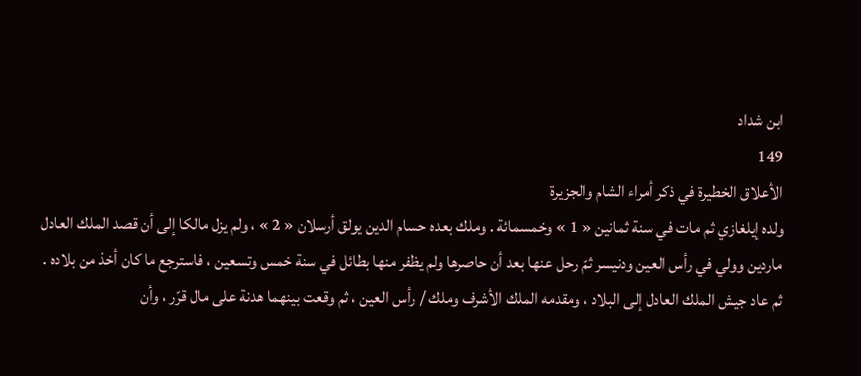ابن شداد
149
الأعلاق الخطيرة في ذكر أمراء الشام والجزيرة
ولده إيلغازي ثم مات في سنة ثمانين « 1 » وخمسمائة . وملك بعده حسام الدين يولق أرسلان « 2 » ، ولم يزل مالكا إلى أن قصد الملك العادل ماردين وولي في رأس العين ودنيسر ثمّ رحل عنها بعد أن حاصرها ولم يظفر منها بطائل في سنة خمس وتسعين ، فاسترجع ما كان أخذ من بلاده . ثم عاد جيش الملك العادل إلى البلاد ، ومقدمه الملك الأشرف وملك / رأس العين ، ثم وقعت بينهما هدنة على مال قرّر ، وأن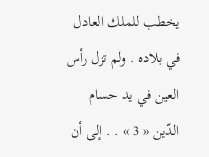يخطب للملك العادل في بلاده . ولم تزل رأس العين في يد حسام الدّين « 3 » . . إلى أن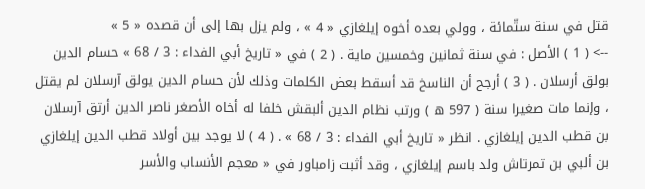قتل في سنة ستّمائة ، وولي بعده أخوه إيلغازي « 4 » ، ولم يزل بها إلى أن قصده « 5 »
--> ( 1 ) الأصل : في سنة ثمانين وخمسين ماية . ( 2 ) في « تاريخ أبي الفداء : 3 / 68 » حسام الدين بولق أرسلان . ( 3 ) أرجح أن الناسخ قد أسقط بعض الكلمات وذلك لأن حسام الدين يولق آرسلان لم يقتل ، وإنما مات صغيرا سنة ( 597 ه ) ورتب نظام الدين ألبقش خلفا له أخاه الأصغر ناصر الدين أرتق آرسلان بن قطب الدين إيلغازي . انظر « تاريخ أبي الفداء : 3 / 68 » . ( 4 ) لا يوجد بين أولاد قطب الدين إيلغازي بن ألبي بن تمرتاش ولد باسم إيلغازي ، وقد أثبت زامباور في « معجم الأنساب والأسر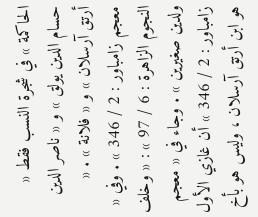الحاكمة » في شجرة النسب فقط « حسام الدين يولق » و « ناصر الدين أرتق آرسلان » و « فلانة » . « معجم زامباور : 2 / 346 » . وفي « النجوم الزاهرة : 6 / 97 » : « وخلف ولدين صغيرين » . وجاء في « معجم زامباور : 2 / 346 » أن غازي الأول هو ابن أرتق آرسلان ، وليس هو بأخ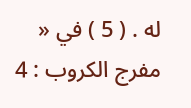له . ( 5 ) في « مفرج الكروب : 4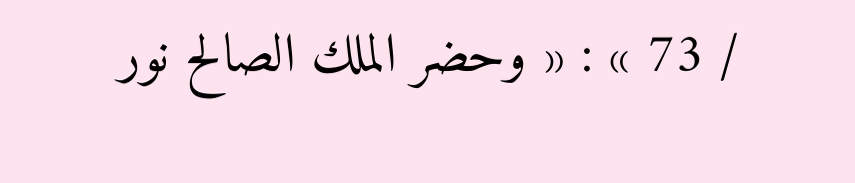/ 73 » : « وحضر الملك الصالح نور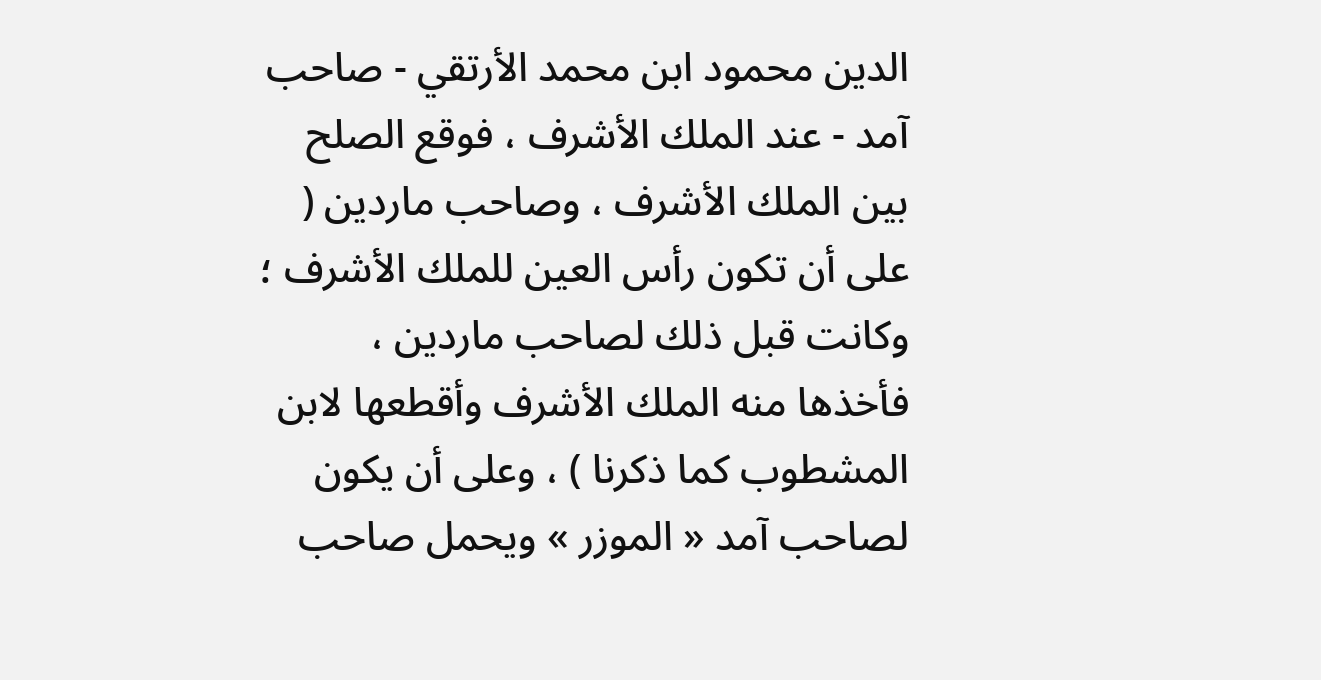الدين محمود ابن محمد الأرتقي - صاحب آمد - عند الملك الأشرف ، فوقع الصلح بين الملك الأشرف ، وصاحب ماردين ( على أن تكون رأس العين للملك الأشرف ؛ وكانت قبل ذلك لصاحب ماردين ، فأخذها منه الملك الأشرف وأقطعها لابن المشطوب كما ذكرنا ) ، وعلى أن يكون لصاحب آمد « الموزر » ويحمل صاحب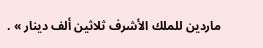ماردين للملك الأشرف ثلاثين ألف دينار » .